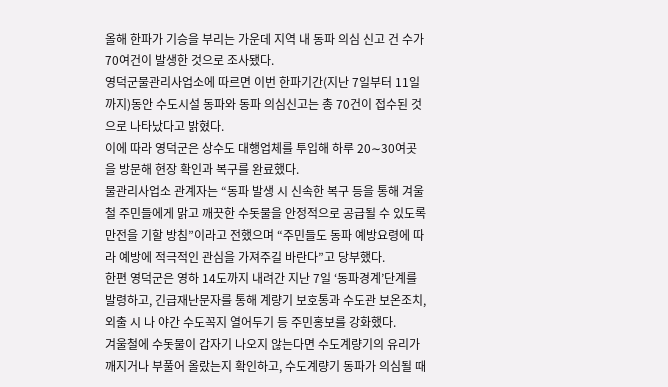올해 한파가 기승을 부리는 가운데 지역 내 동파 의심 신고 건 수가 70여건이 발생한 것으로 조사됐다.
영덕군물관리사업소에 따르면 이번 한파기간(지난 7일부터 11일까지)동안 수도시설 동파와 동파 의심신고는 총 70건이 접수된 것으로 나타났다고 밝혔다.
이에 따라 영덕군은 상수도 대행업체를 투입해 하루 20∼30여곳을 방문해 현장 확인과 복구를 완료했다.
물관리사업소 관계자는 “동파 발생 시 신속한 복구 등을 통해 겨울철 주민들에게 맑고 깨끗한 수돗물을 안정적으로 공급될 수 있도록 만전을 기할 방침”이라고 전했으며 “주민들도 동파 예방요령에 따라 예방에 적극적인 관심을 가져주길 바란다”고 당부했다.
한편 영덕군은 영하 14도까지 내려간 지난 7일 ‘동파경계’단계를 발령하고, 긴급재난문자를 통해 계량기 보호통과 수도관 보온조치, 외출 시 나 야간 수도꼭지 열어두기 등 주민홍보를 강화했다.
겨울철에 수돗물이 갑자기 나오지 않는다면 수도계량기의 유리가 깨지거나 부풀어 올랐는지 확인하고, 수도계량기 동파가 의심될 때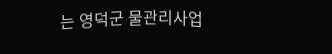는 영덕군 물관리사업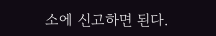소에 신고하면 된다.